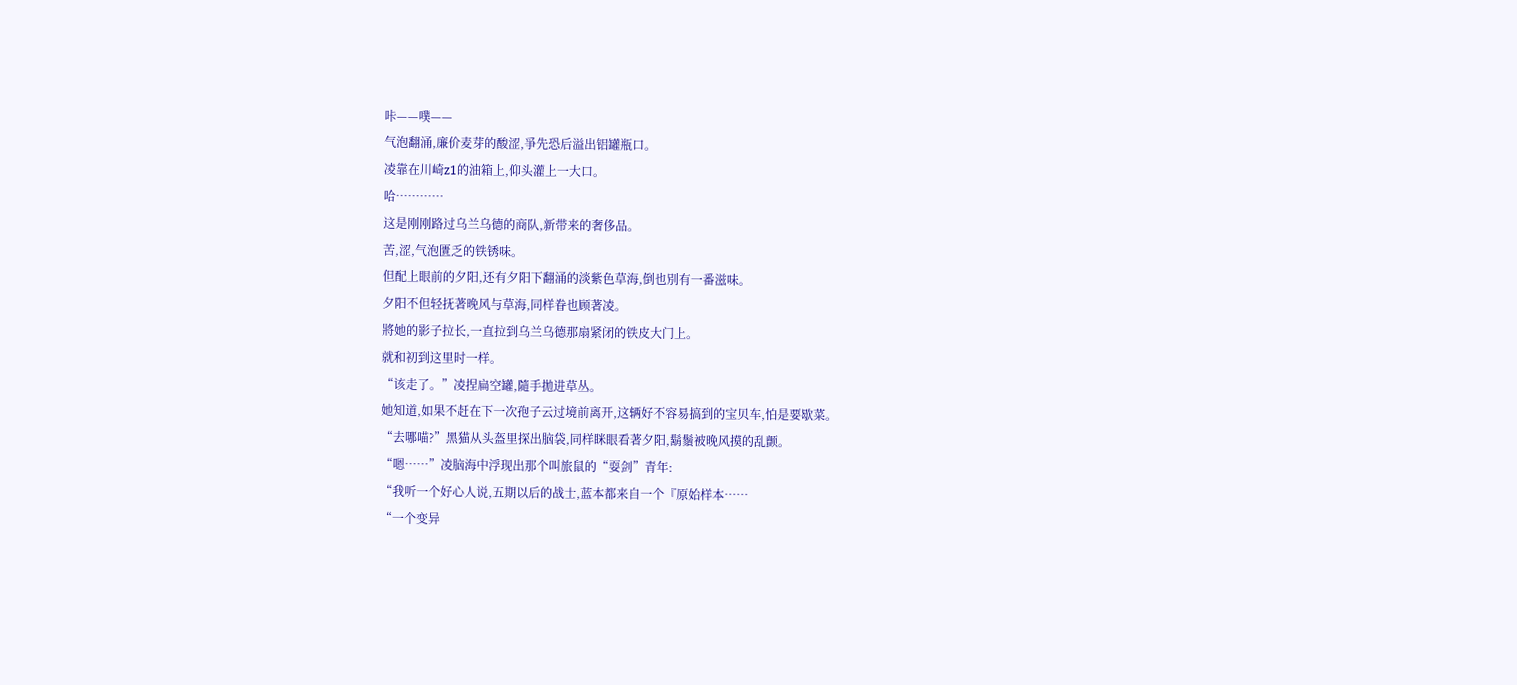咔——噗——
气泡翻涌,廉价麦芽的酸涩,爭先恐后溢出铝罐瓶口。
凌靠在川崎z1的油箱上,仰头灌上一大口。
哈…………
这是刚刚路过乌兰乌德的商队,新带来的奢侈品。
苦,涩,气泡匱乏的铁锈味。
但配上眼前的夕阳,还有夕阳下翻涌的淡紫色草海,倒也別有一番滋味。
夕阳不但轻抚著晚风与草海,同样眷也顾著凌。
將她的影子拉长,一直拉到乌兰乌德那扇紧闭的铁皮大门上。
就和初到这里时一样。
“该走了。”凌捏扁空罐,隨手拋进草丛。
她知道,如果不赶在下一次孢子云过境前离开,这辆好不容易搞到的宝贝车,怕是要歇菜。
“去哪喵?”黑猫从头盔里探出脑袋,同样眯眼看著夕阳,鬍鬚被晚风摸的乱颤。
“嗯……”凌脑海中浮现出那个叫旅鼠的“耍剑”青年:
“我听一个好心人说,五期以后的战士,蓝本都来自一个『原始样本……
“一个变异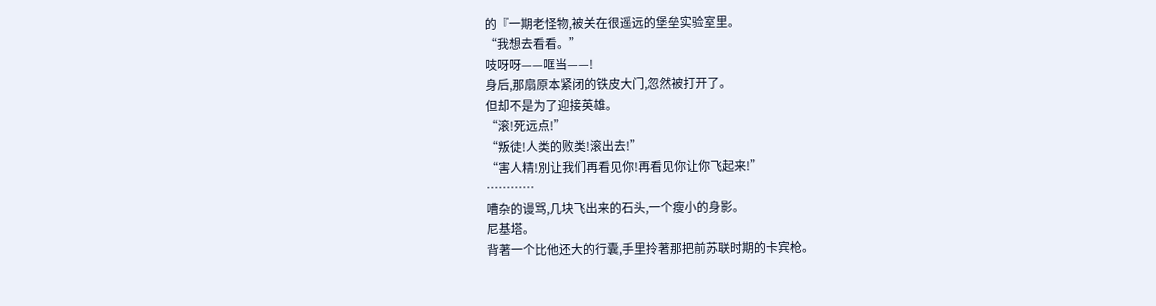的『一期老怪物,被关在很遥远的堡垒实验室里。
“我想去看看。”
吱呀呀——哐当——!
身后,那扇原本紧闭的铁皮大门,忽然被打开了。
但却不是为了迎接英雄。
“滚!死远点!”
“叛徒!人类的败类!滚出去!”
“害人精!別让我们再看见你!再看见你让你飞起来!”
…………
嘈杂的谩骂,几块飞出来的石头,一个瘦小的身影。
尼基塔。
背著一个比他还大的行囊,手里拎著那把前苏联时期的卡宾枪。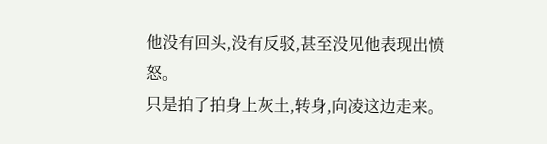他没有回头,没有反驳,甚至没见他表现出愤怒。
只是拍了拍身上灰土,转身,向凌这边走来。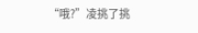“哦?”凌挑了挑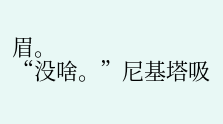眉。
“没啥。”尼基塔吸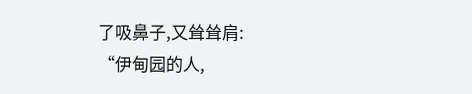了吸鼻子,又耸耸肩:
“伊甸园的人,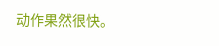动作果然很快。